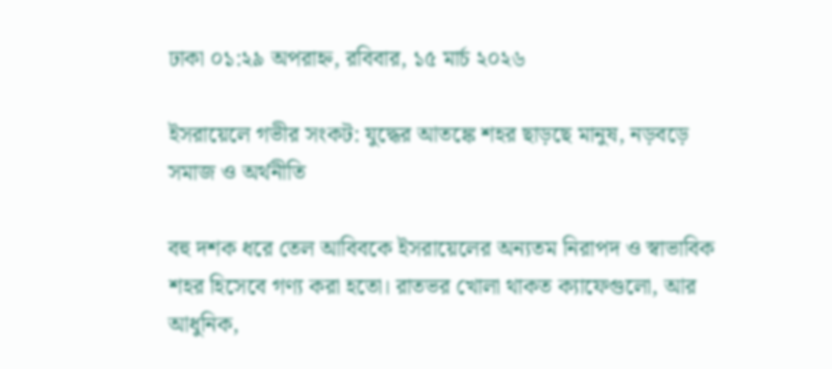ঢাকা ০১:২৯ অপরাহ্ন, রবিবার, ১৫ মার্চ ২০২৬

ইসরায়েলে গভীর সংকট: যুদ্ধের আতঙ্কে শহর ছাড়ছে মানুষ, নড়বড়ে সমাজ ও অর্থনীতি

বহু দশক ধরে তেল আবিবকে ইসরায়েলের অন্যতম নিরাপদ ও স্বাভাবিক শহর হিসেবে গণ্য করা হতো। রাতভর খোলা থাকত ক্যাফেগুলো, আর আধুনিক,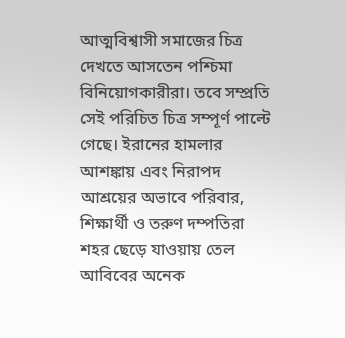আত্মবিশ্বাসী সমাজের চিত্র দেখতে আসতেন পশ্চিমা বিনিয়োগকারীরা। তবে সম্প্রতি সেই পরিচিত চিত্র সম্পূর্ণ পাল্টে গেছে। ইরানের হামলার আশঙ্কায় এবং নিরাপদ আশ্রয়ের অভাবে পরিবার, শিক্ষার্থী ও তরুণ দম্পতিরা শহর ছেড়ে যাওয়ায় তেল আবিবের অনেক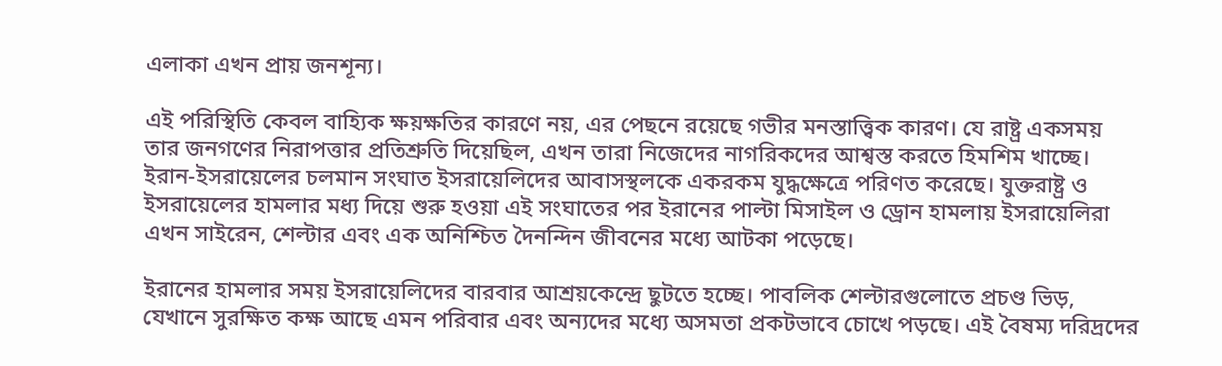এলাকা এখন প্রায় জনশূন্য।

এই পরিস্থিতি কেবল বাহ্যিক ক্ষয়ক্ষতির কারণে নয়, এর পেছনে রয়েছে গভীর মনস্তাত্ত্বিক কারণ। যে রাষ্ট্র একসময় তার জনগণের নিরাপত্তার প্রতিশ্রুতি দিয়েছিল, এখন তারা নিজেদের নাগরিকদের আশ্বস্ত করতে হিমশিম খাচ্ছে। ইরান-ইসরায়েলের চলমান সংঘাত ইসরায়েলিদের আবাসস্থলকে একরকম যুদ্ধক্ষেত্রে পরিণত করেছে। যুক্তরাষ্ট্র ও ইসরায়েলের হামলার মধ্য দিয়ে শুরু হওয়া এই সংঘাতের পর ইরানের পাল্টা মিসাইল ও ড্রোন হামলায় ইসরায়েলিরা এখন সাইরেন, শেল্টার এবং এক অনিশ্চিত দৈনন্দিন জীবনের মধ্যে আটকা পড়েছে।

ইরানের হামলার সময় ইসরায়েলিদের বারবার আশ্রয়কেন্দ্রে ছুটতে হচ্ছে। পাবলিক শেল্টারগুলোতে প্রচণ্ড ভিড়, যেখানে সুরক্ষিত কক্ষ আছে এমন পরিবার এবং অন্যদের মধ্যে অসমতা প্রকটভাবে চোখে পড়ছে। এই বৈষম্য দরিদ্রদের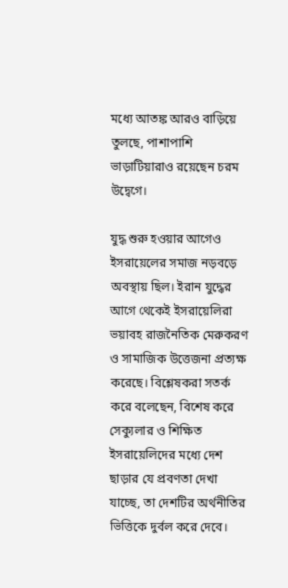মধ্যে আতঙ্ক আরও বাড়িয়ে তুলছে, পাশাপাশি ভাড়াটিয়ারাও রয়েছেন চরম উদ্বেগে।

যুদ্ধ শুরু হওয়ার আগেও ইসরায়েলের সমাজ নড়বড়ে অবস্থায় ছিল। ইরান যুদ্ধের আগে থেকেই ইসরায়েলিরা ভয়াবহ রাজনৈতিক মেরুকরণ ও সামাজিক উত্তেজনা প্রত্যক্ষ করেছে। বিশ্লেষকরা সতর্ক করে বলেছেন, বিশেষ করে সেক্যুলার ও শিক্ষিত ইসরায়েলিদের মধ্যে দেশ ছাড়ার যে প্রবণতা দেখা যাচ্ছে, তা দেশটির অর্থনীতির ভিত্তিকে দুর্বল করে দেবে।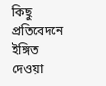কিছু প্রতিবেদনে ইঙ্গিত দেওয়া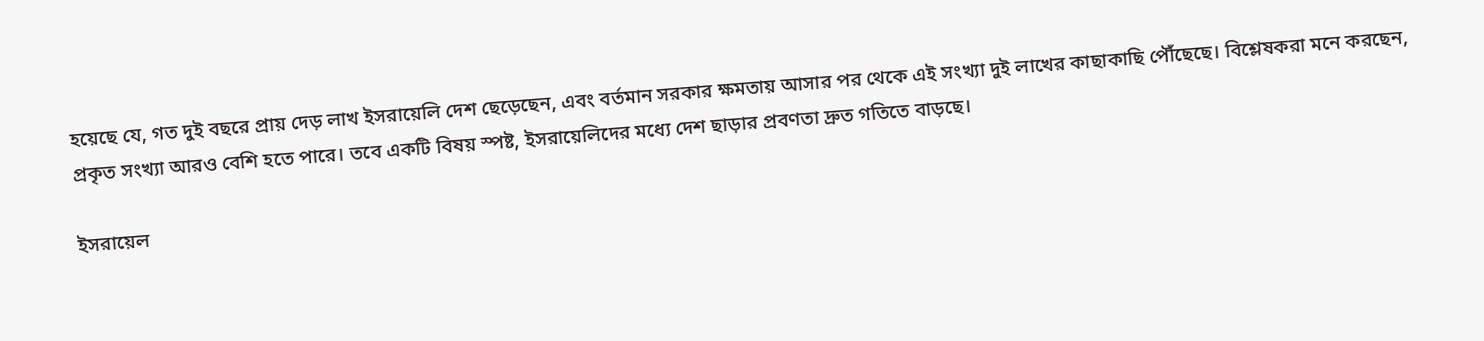হয়েছে যে, গত দুই বছরে প্রায় দেড় লাখ ইসরায়েলি দেশ ছেড়েছেন, এবং বর্তমান সরকার ক্ষমতায় আসার পর থেকে এই সংখ্যা দুই লাখের কাছাকাছি পৌঁছেছে। বিশ্লেষকরা মনে করছেন, প্রকৃত সংখ্যা আরও বেশি হতে পারে। তবে একটি বিষয় স্পষ্ট, ইসরায়েলিদের মধ্যে দেশ ছাড়ার প্রবণতা দ্রুত গতিতে বাড়ছে।

ইসরায়েল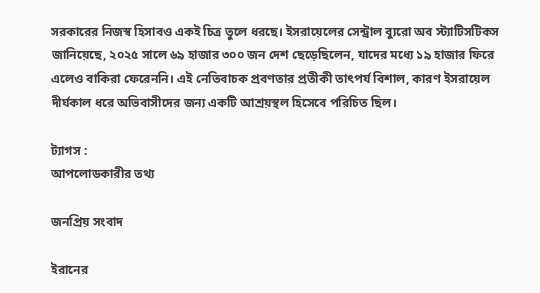সরকারের নিজস্ব হিসাবও একই চিত্র তুলে ধরছে। ইসরায়েলের সেন্ট্রাল ব্যুরো অব স্ট্যাটিসটিকস জানিয়েছে, ২০২৫ সালে ৬৯ হাজার ৩০০ জন দেশ ছেড়েছিলেন, যাদের মধ্যে ১৯ হাজার ফিরে এলেও বাকিরা ফেরেননি। এই নেতিবাচক প্রবণতার প্রতীকী তাৎপর্য বিশাল, কারণ ইসরায়েল দীর্ঘকাল ধরে অভিবাসীদের জন্য একটি আশ্রয়স্থল হিসেবে পরিচিত ছিল।

ট্যাগস :
আপলোডকারীর তথ্য

জনপ্রিয় সংবাদ

ইরানের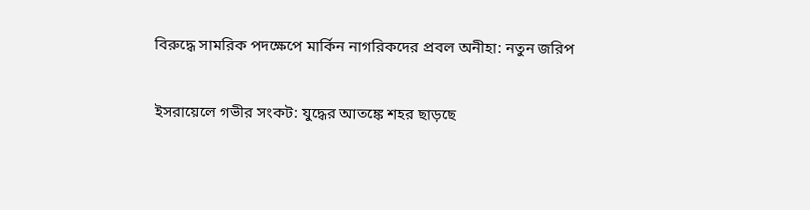বিরুদ্ধে সামরিক পদক্ষেপে মার্কিন নাগরিকদের প্রবল অনীহা: নতুন জরিপ

ইসরায়েলে গভীর সংকট: যুদ্ধের আতঙ্কে শহর ছাড়ছে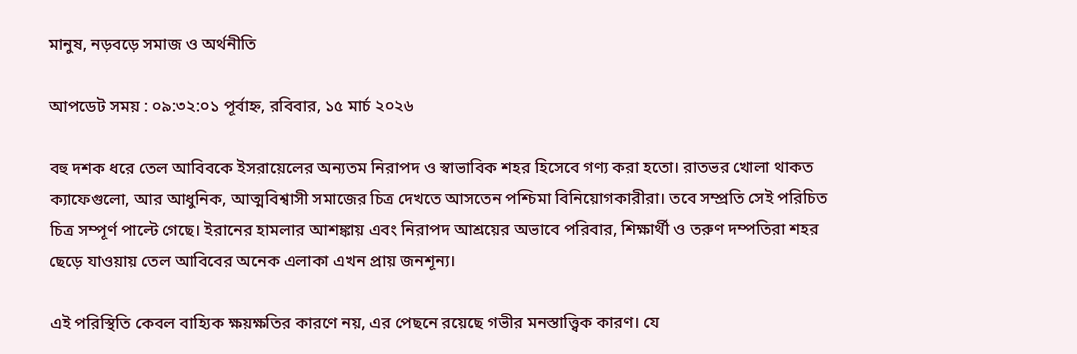মানুষ, নড়বড়ে সমাজ ও অর্থনীতি

আপডেট সময় : ০৯:৩২:০১ পূর্বাহ্ন, রবিবার, ১৫ মার্চ ২০২৬

বহু দশক ধরে তেল আবিবকে ইসরায়েলের অন্যতম নিরাপদ ও স্বাভাবিক শহর হিসেবে গণ্য করা হতো। রাতভর খোলা থাকত ক্যাফেগুলো, আর আধুনিক, আত্মবিশ্বাসী সমাজের চিত্র দেখতে আসতেন পশ্চিমা বিনিয়োগকারীরা। তবে সম্প্রতি সেই পরিচিত চিত্র সম্পূর্ণ পাল্টে গেছে। ইরানের হামলার আশঙ্কায় এবং নিরাপদ আশ্রয়ের অভাবে পরিবার, শিক্ষার্থী ও তরুণ দম্পতিরা শহর ছেড়ে যাওয়ায় তেল আবিবের অনেক এলাকা এখন প্রায় জনশূন্য।

এই পরিস্থিতি কেবল বাহ্যিক ক্ষয়ক্ষতির কারণে নয়, এর পেছনে রয়েছে গভীর মনস্তাত্ত্বিক কারণ। যে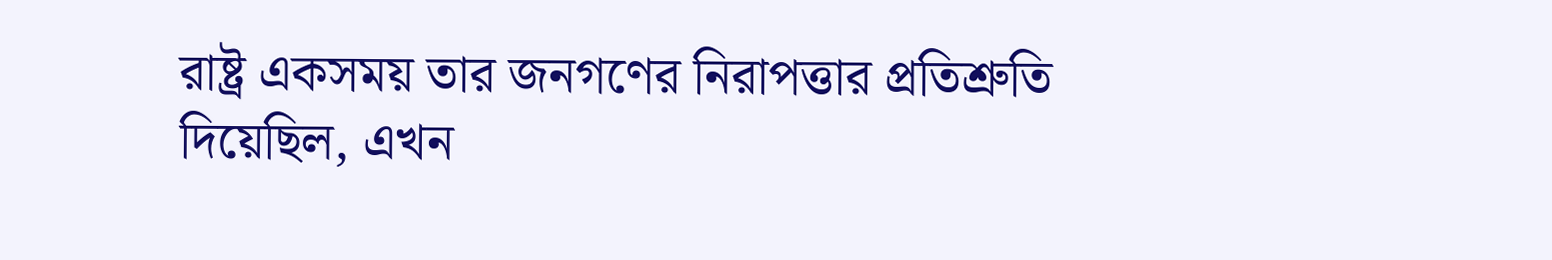রাষ্ট্র একসময় তার জনগণের নিরাপত্তার প্রতিশ্রুতি দিয়েছিল, এখন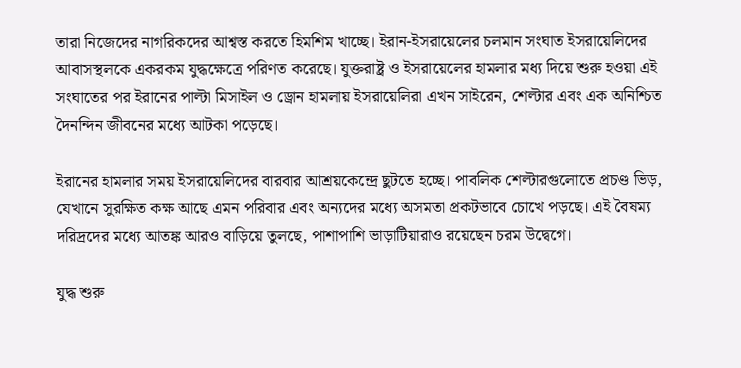তারা নিজেদের নাগরিকদের আশ্বস্ত করতে হিমশিম খাচ্ছে। ইরান-ইসরায়েলের চলমান সংঘাত ইসরায়েলিদের আবাসস্থলকে একরকম যুদ্ধক্ষেত্রে পরিণত করেছে। যুক্তরাষ্ট্র ও ইসরায়েলের হামলার মধ্য দিয়ে শুরু হওয়া এই সংঘাতের পর ইরানের পাল্টা মিসাইল ও ড্রোন হামলায় ইসরায়েলিরা এখন সাইরেন, শেল্টার এবং এক অনিশ্চিত দৈনন্দিন জীবনের মধ্যে আটকা পড়েছে।

ইরানের হামলার সময় ইসরায়েলিদের বারবার আশ্রয়কেন্দ্রে ছুটতে হচ্ছে। পাবলিক শেল্টারগুলোতে প্রচণ্ড ভিড়, যেখানে সুরক্ষিত কক্ষ আছে এমন পরিবার এবং অন্যদের মধ্যে অসমতা প্রকটভাবে চোখে পড়ছে। এই বৈষম্য দরিদ্রদের মধ্যে আতঙ্ক আরও বাড়িয়ে তুলছে, পাশাপাশি ভাড়াটিয়ারাও রয়েছেন চরম উদ্বেগে।

যুদ্ধ শুরু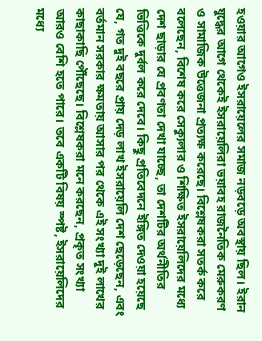হওয়ার আগেও ইসরায়েলের সমাজ নড়বড়ে অবস্থায় ছিল। ইরান যুদ্ধের আগে থেকেই ইসরায়েলিরা ভয়াবহ রাজনৈতিক মেরুকরণ ও সামাজিক উত্তেজনা প্রত্যক্ষ করেছে। বিশ্লেষকরা সতর্ক করে বলেছেন, বিশেষ করে সেক্যুলার ও শিক্ষিত ইসরায়েলিদের মধ্যে দেশ ছাড়ার যে প্রবণতা দেখা যাচ্ছে, তা দেশটির অর্থনীতির ভিত্তিকে দুর্বল করে দেবে। কিছু প্রতিবেদনে ইঙ্গিত দেওয়া হয়েছে যে, গত দুই বছরে প্রায় দেড় লাখ ইসরায়েলি দেশ ছেড়েছেন, এবং বর্তমান সরকার ক্ষমতায় আসার পর থেকে এই সংখ্যা দুই লাখের কাছাকাছি পৌঁছেছে। বিশ্লেষকরা মনে করছেন, প্রকৃত সংখ্যা আরও বেশি হতে পারে। তবে একটি বিষয় স্পষ্ট, ইসরায়েলিদের মধ্যে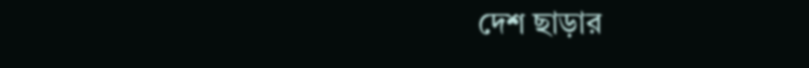দেশ ছাড়ার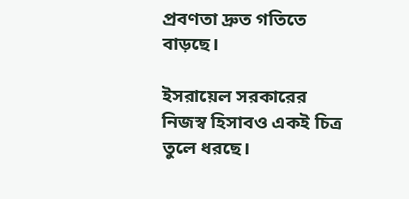প্রবণতা দ্রুত গতিতে বাড়ছে।

ইসরায়েল সরকারের নিজস্ব হিসাবও একই চিত্র তুলে ধরছে।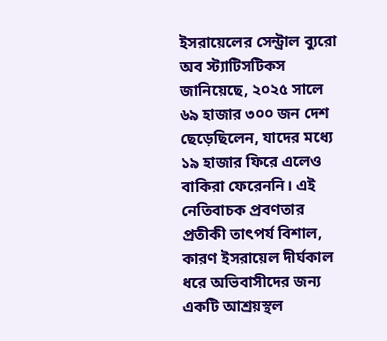ইসরায়েলের সেন্ট্রাল ব্যুরো অব স্ট্যাটিসটিকস জানিয়েছে, ২০২৫ সালে ৬৯ হাজার ৩০০ জন দেশ ছেড়েছিলেন, যাদের মধ্যে ১৯ হাজার ফিরে এলেও বাকিরা ফেরেননি। এই নেতিবাচক প্রবণতার প্রতীকী তাৎপর্য বিশাল, কারণ ইসরায়েল দীর্ঘকাল ধরে অভিবাসীদের জন্য একটি আশ্রয়স্থল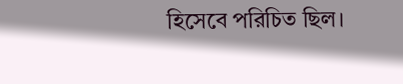হিসেবে পরিচিত ছিল।